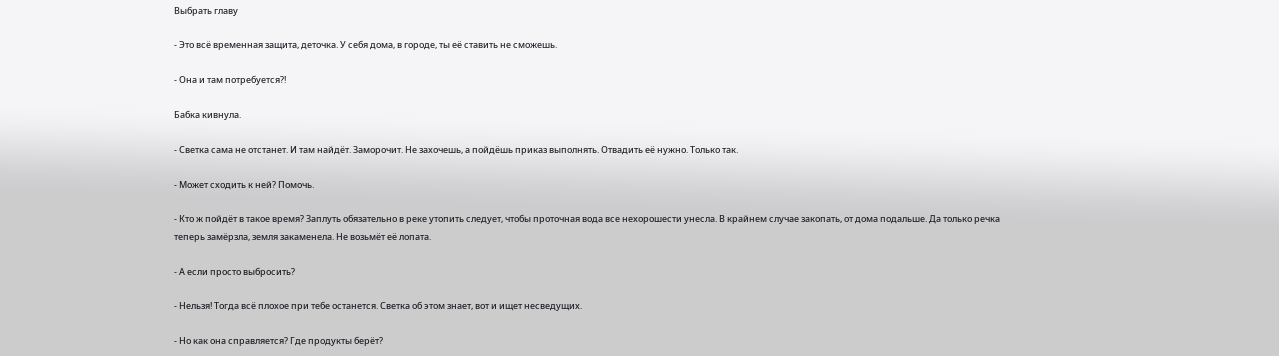Выбрать главу

- Это всё временная защита, деточка. У себя дома, в городе, ты её ставить не сможешь.

- Она и там потребуется?!

Бабка кивнула.

- Светка сама не отстанет. И там найдёт. Заморочит. Не захочешь, а пойдёшь приказ выполнять. Отвадить её нужно. Только так.

- Может сходить к ней? Помочь.

- Кто ж пойдёт в такое время? Заплуть обязательно в реке утопить следует, чтобы проточная вода все нехорошести унесла. В крайнем случае закопать, от дома подальше. Да только речка теперь замёрзла, земля закаменела. Не возьмёт её лопата.

- А если просто выбросить?

- Нельзя! Тогда всё плохое при тебе останется. Светка об этом знает, вот и ищет несведущих.

- Но как она справляется? Где продукты берёт?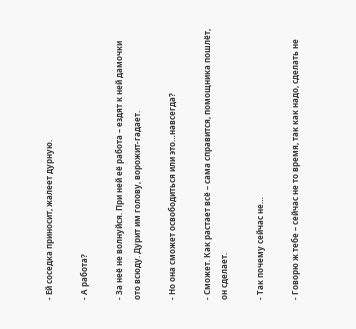- Ей соседка приносит, жалеет дурную.

- А работа?

- За неё не волнуйся. При ней её работа – ездят к ней дамочки ото всюду. Дурит им голову, ворожит-гадает.

- Но она сможет освободиться или это…навсегда?

- Сможет. Как растает всё – сама справится, помощника пошлёт, он сделает.

- Так почему сейчас не…

- Говорю ж тебе – сейчас не то время, так как надо, сделать не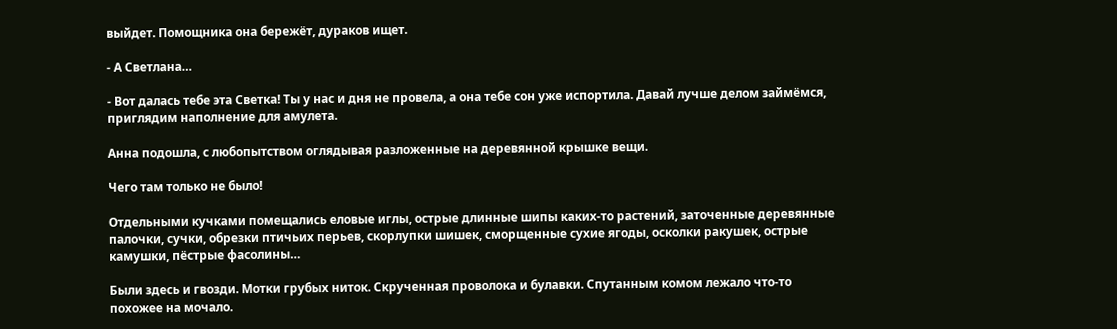выйдет. Помощника она бережёт, дураков ищет.

- А Светлана…

- Вот далась тебе эта Светка! Ты у нас и дня не провела, а она тебе сон уже испортила. Давай лучше делом займёмся, приглядим наполнение для амулета.

Анна подошла, с любопытством оглядывая разложенные на деревянной крышке вещи.

Чего там только не было!

Отдельными кучками помещались еловые иглы, острые длинные шипы каких-то растений, заточенные деревянные палочки, сучки, обрезки птичьих перьев, скорлупки шишек, сморщенные сухие ягоды, осколки ракушек, острые камушки, пёстрые фасолины…

Были здесь и гвозди. Мотки грубых ниток. Скрученная проволока и булавки. Спутанным комом лежало что-то похожее на мочало.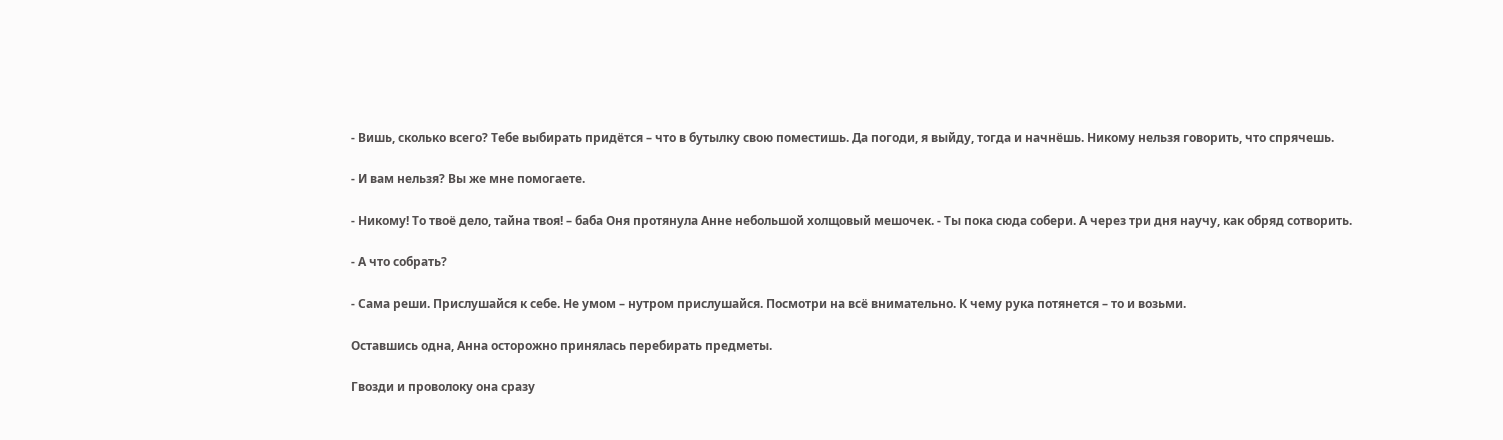- Вишь, сколько всего? Тебе выбирать придётся – что в бутылку свою поместишь. Да погоди, я выйду, тогда и начнёшь. Никому нельзя говорить, что спрячешь.

- И вам нельзя? Вы же мне помогаете.

- Никому! То твоё дело, тайна твоя! – баба Оня протянула Анне небольшой холщовый мешочек. - Ты пока сюда собери. А через три дня научу, как обряд сотворить.

- А что собрать?

- Сама реши. Прислушайся к себе. Не умом – нутром прислушайся. Посмотри на всё внимательно. К чему рука потянется – то и возьми.

Оставшись одна, Анна осторожно принялась перебирать предметы.

Гвозди и проволоку она сразу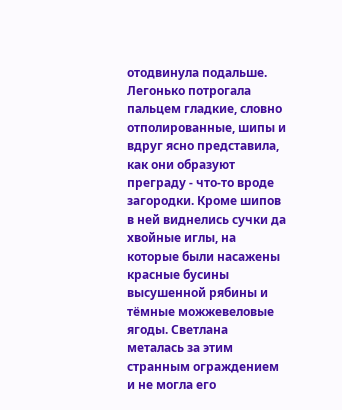отодвинула подальше. Легонько потрогала пальцем гладкие, словно отполированные, шипы и вдруг ясно представила, как они образуют преграду - что-то вроде загородки. Кроме шипов в ней виднелись сучки да хвойные иглы, на которые были насажены красные бусины высушенной рябины и тёмные можжевеловые ягоды. Светлана металась за этим странным ограждением и не могла его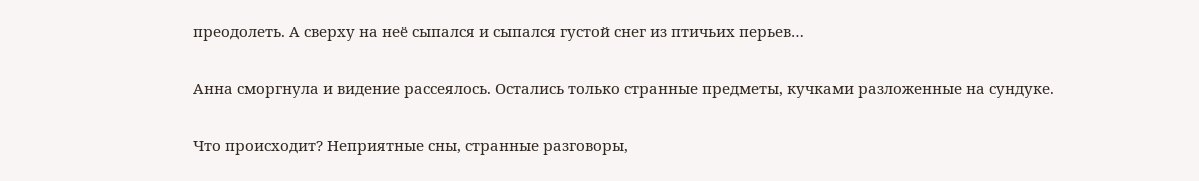преодолеть. А сверху на неё сыпался и сыпался густой снег из птичьих перьев…

Анна сморгнула и видение рассеялось. Остались только странные предметы, кучками разложенные на сундуке.

Что происходит? Неприятные сны, странные разговоры,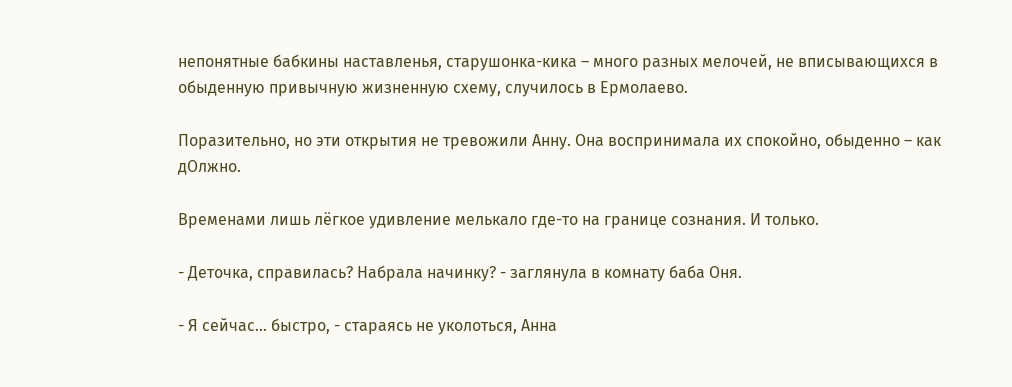непонятные бабкины наставленья, старушонка-кика – много разных мелочей, не вписывающихся в обыденную привычную жизненную схему, случилось в Ермолаево.

Поразительно, но эти открытия не тревожили Анну. Она воспринимала их спокойно, обыденно – как дОлжно.

Временами лишь лёгкое удивление мелькало где-то на границе сознания. И только.

- Деточка, справилась? Набрала начинку? - заглянула в комнату баба Оня.

- Я сейчас… быстро, - стараясь не уколоться, Анна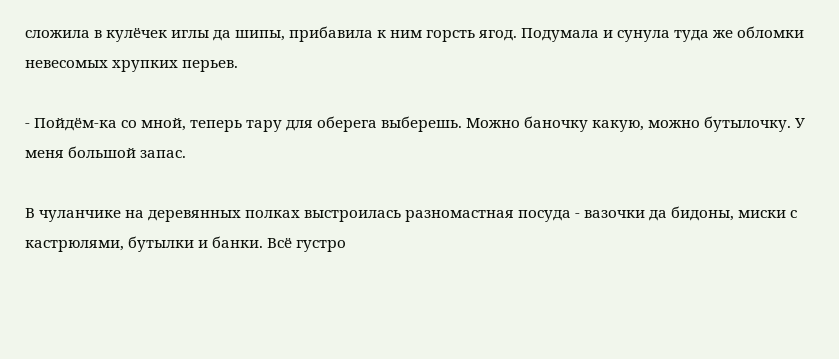сложила в кулёчек иглы да шипы, прибавила к ним горсть ягод. Подумала и сунула туда же обломки невесомых хрупких перьев.

- Пойдём-ка со мной, теперь тару для оберега выберешь. Можно баночку какую, можно бутылочку. У меня большой запас.

В чуланчике на деревянных полках выстроилась разномастная посуда - вазочки да бидоны, миски с кастрюлями, бутылки и банки. Всё густро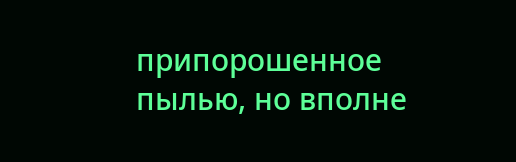припорошенное пылью, но вполне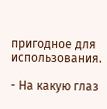пригодное для использования.

- На какую глаз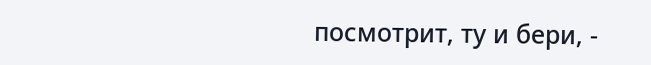посмотрит, ту и бери, -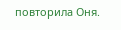повторила Оня.